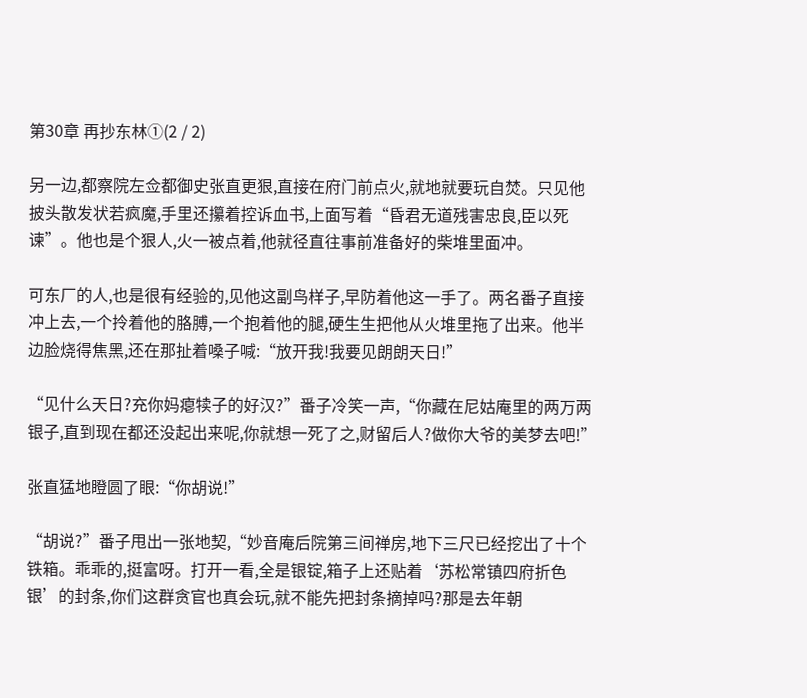第30章 再抄东林①(2 / 2)

另一边,都察院左佥都御史张直更狠,直接在府门前点火,就地就要玩自焚。只见他披头散发状若疯魔,手里还攥着控诉血书,上面写着“昏君无道残害忠良,臣以死谏”。他也是个狠人,火一被点着,他就径直往事前准备好的柴堆里面冲。

可东厂的人,也是很有经验的,见他这副鸟样子,早防着他这一手了。两名番子直接冲上去,一个拎着他的胳膊,一个抱着他的腿,硬生生把他从火堆里拖了出来。他半边脸烧得焦黑,还在那扯着嗓子喊:“放开我!我要见朗朗天日!”

“见什么天日?充你妈瘪犊子的好汉?”番子冷笑一声,“你藏在尼姑庵里的两万两银子,直到现在都还没起出来呢,你就想一死了之,财留后人?做你大爷的美梦去吧!”

张直猛地瞪圆了眼:“你胡说!”

“胡说?”番子甩出一张地契,“妙音庵后院第三间禅房,地下三尺已经挖出了十个铁箱。乖乖的,挺富呀。打开一看,全是银锭,箱子上还贴着‘苏松常镇四府折色银’的封条,你们这群贪官也真会玩,就不能先把封条摘掉吗?那是去年朝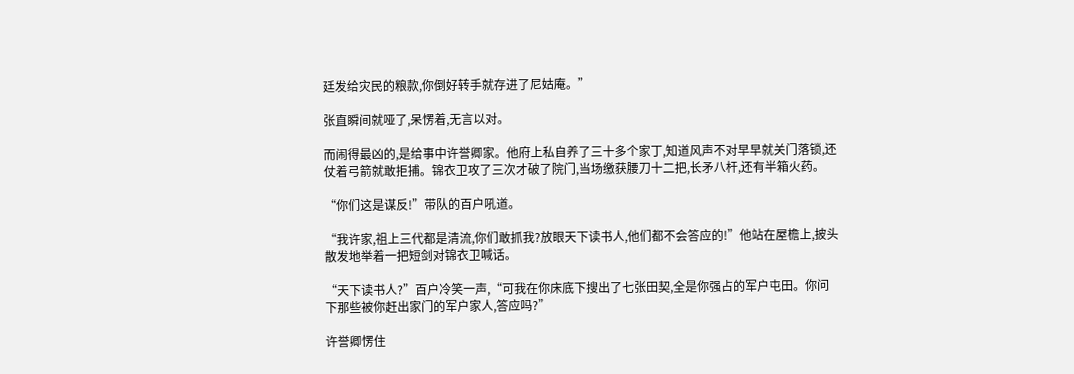廷发给灾民的粮款,你倒好转手就存进了尼姑庵。”

张直瞬间就哑了,呆愣着,无言以对。

而闹得最凶的,是给事中许誉卿家。他府上私自养了三十多个家丁,知道风声不对早早就关门落锁,还仗着弓箭就敢拒捕。锦衣卫攻了三次才破了院门,当场缴获腰刀十二把,长矛八杆,还有半箱火药。

“你们这是谋反!”带队的百户吼道。

“我许家,祖上三代都是清流,你们敢抓我?放眼天下读书人,他们都不会答应的!”他站在屋檐上,披头散发地举着一把短剑对锦衣卫喊话。

“天下读书人?”百户冷笑一声,“可我在你床底下搜出了七张田契,全是你强占的军户屯田。你问下那些被你赶出家门的军户家人,答应吗?”

许誉卿愣住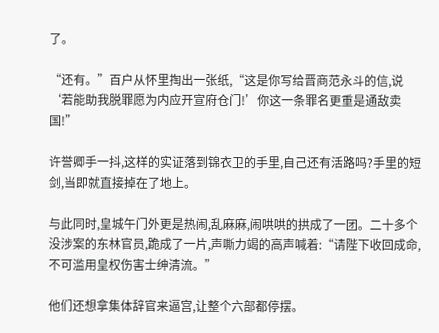了。

“还有。”百户从怀里掏出一张纸,“这是你写给晋商范永斗的信,说‘若能助我脱罪愿为内应开宣府仓门!’你这一条罪名更重是通敌卖国!”

许誉卿手一抖,这样的实证落到锦衣卫的手里,自己还有活路吗?手里的短剑,当即就直接掉在了地上。

与此同时,皇城午门外更是热闹,乱麻麻,闹哄哄的拱成了一团。二十多个没涉案的东林官员,跪成了一片,声嘶力竭的高声喊着:“请陛下收回成命,不可滥用皇权伤害士绅清流。”

他们还想拿集体辞官来逼宫,让整个六部都停摆。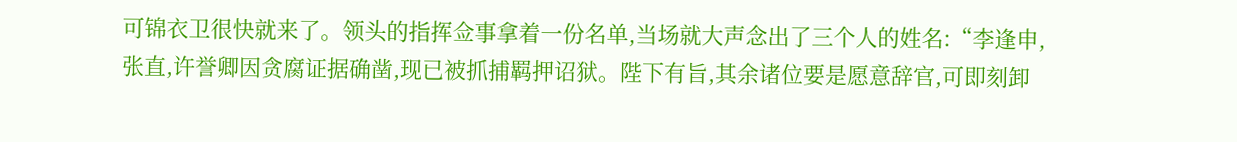可锦衣卫很快就来了。领头的指挥佥事拿着一份名单,当场就大声念出了三个人的姓名:“李逢申,张直,许誉卿因贪腐证据确凿,现已被抓捕羁押诏狱。陛下有旨,其余诸位要是愿意辞官,可即刻卸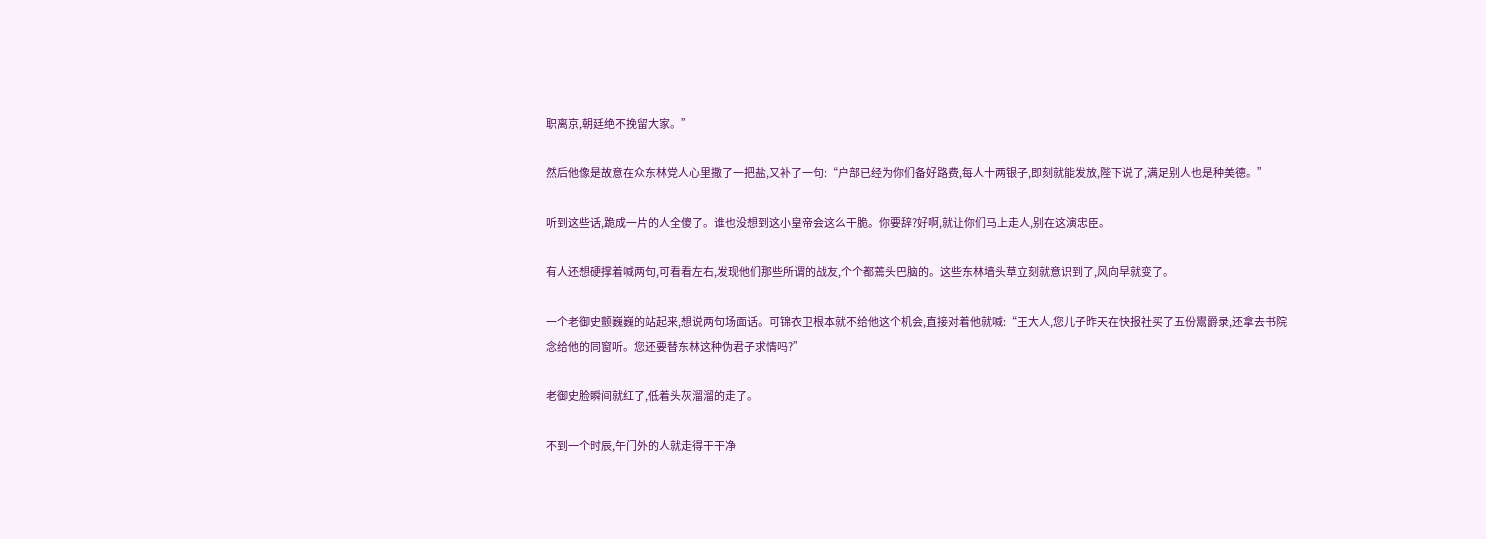职离京,朝廷绝不挽留大家。”

然后他像是故意在众东林党人心里撒了一把盐,又补了一句:“户部已经为你们备好路费,每人十两银子,即刻就能发放,陛下说了,满足别人也是种美德。”

听到这些话,跪成一片的人全傻了。谁也没想到这小皇帝会这么干脆。你要辞?好啊,就让你们马上走人,别在这演忠臣。

有人还想硬撑着喊两句,可看看左右,发现他们那些所谓的战友,个个都蔫头巴脑的。这些东林墙头草立刻就意识到了,风向早就变了。

一个老御史颤巍巍的站起来,想说两句场面话。可锦衣卫根本就不给他这个机会,直接对着他就喊:“王大人,您儿子昨天在快报社买了五份鬻爵录,还拿去书院念给他的同窗听。您还要替东林这种伪君子求情吗?”

老御史脸瞬间就红了,低着头灰溜溜的走了。

不到一个时辰,午门外的人就走得干干净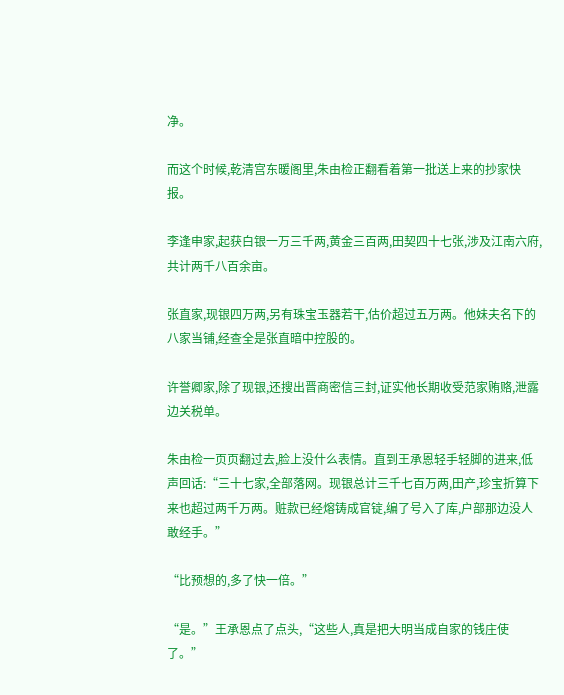净。

而这个时候,乾清宫东暖阁里,朱由检正翻看着第一批送上来的抄家快报。

李逢申家,起获白银一万三千两,黄金三百两,田契四十七张,涉及江南六府,共计两千八百余亩。

张直家,现银四万两,另有珠宝玉器若干,估价超过五万两。他妹夫名下的八家当铺,经查全是张直暗中控股的。

许誉卿家,除了现银,还搜出晋商密信三封,证实他长期收受范家贿赂,泄露边关税单。

朱由检一页页翻过去,脸上没什么表情。直到王承恩轻手轻脚的进来,低声回话:“三十七家,全部落网。现银总计三千七百万两,田产,珍宝折算下来也超过两千万两。赃款已经熔铸成官锭,编了号入了库,户部那边没人敢经手。”

“比预想的,多了快一倍。”

“是。”王承恩点了点头,“这些人,真是把大明当成自家的钱庄使了。”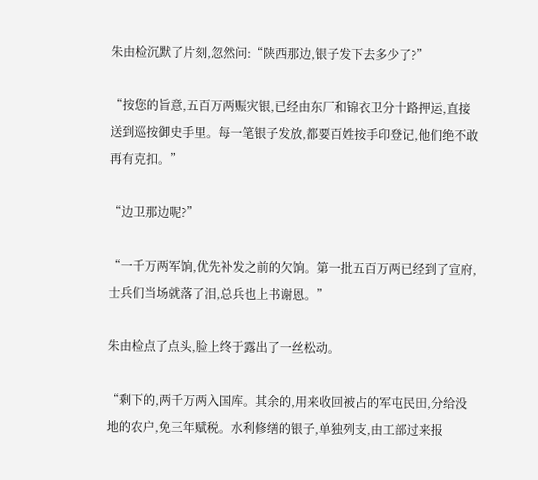朱由检沉默了片刻,忽然问:“陕西那边,银子发下去多少了?”

“按您的旨意,五百万两赈灾银,已经由东厂和锦衣卫分十路押运,直接送到巡按御史手里。每一笔银子发放,都要百姓按手印登记,他们绝不敢再有克扣。”

“边卫那边呢?”

“一千万两军饷,优先补发之前的欠饷。第一批五百万两已经到了宣府,士兵们当场就落了泪,总兵也上书谢恩。”

朱由检点了点头,脸上终于露出了一丝松动。

“剩下的,两千万两入国库。其余的,用来收回被占的军屯民田,分给没地的农户,免三年赋税。水利修缮的银子,单独列支,由工部过来报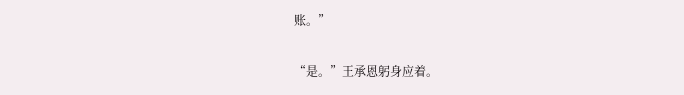账。”

“是。”王承恩躬身应着。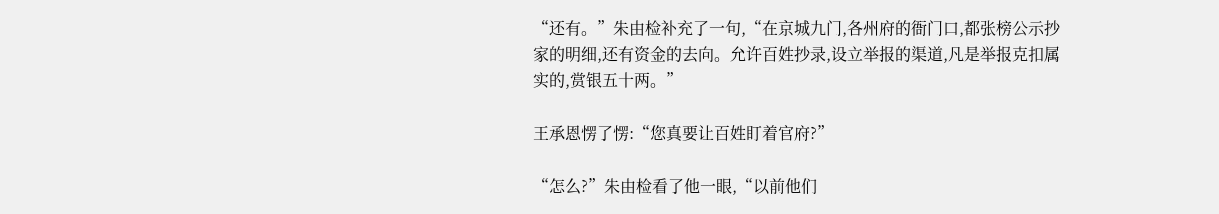“还有。”朱由检补充了一句,“在京城九门,各州府的衙门口,都张榜公示抄家的明细,还有资金的去向。允许百姓抄录,设立举报的渠道,凡是举报克扣属实的,赏银五十两。”

王承恩愣了愣:“您真要让百姓盯着官府?”

“怎么?”朱由检看了他一眼,“以前他们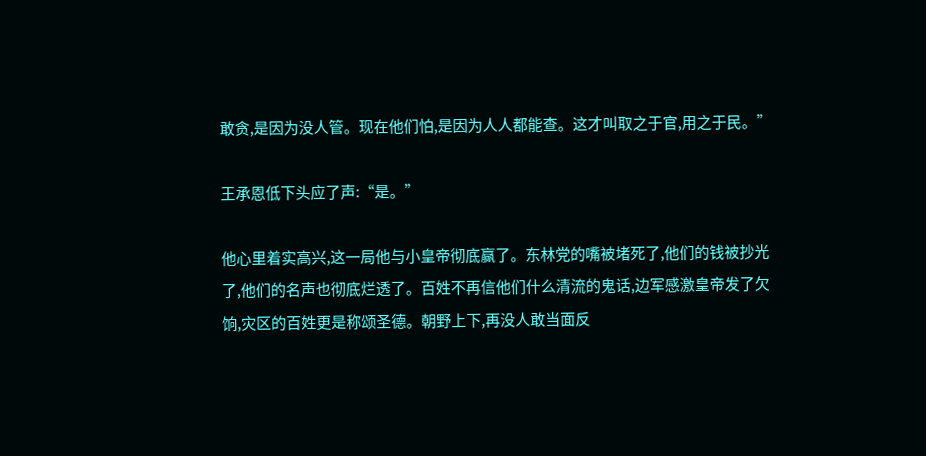敢贪,是因为没人管。现在他们怕,是因为人人都能查。这才叫取之于官,用之于民。”

王承恩低下头应了声:“是。”

他心里着实高兴,这一局他与小皇帝彻底赢了。东林党的嘴被堵死了,他们的钱被抄光了,他们的名声也彻底烂透了。百姓不再信他们什么清流的鬼话,边军感激皇帝发了欠饷,灾区的百姓更是称颂圣德。朝野上下,再没人敢当面反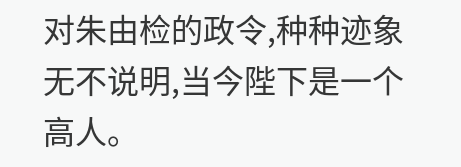对朱由检的政令,种种迹象无不说明,当今陛下是一个高人。